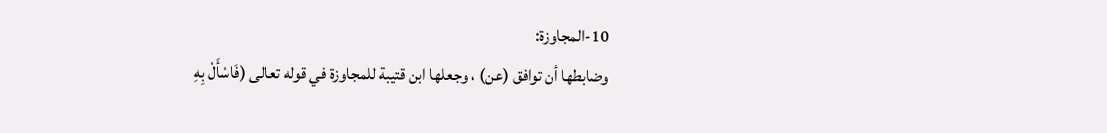10-المجاوزة:
وضابطها أن توافق (عن) ، وجعلها ابن قتيبة للمجاوزة في قوله تعالى (فَاسْأَلْ بِهِ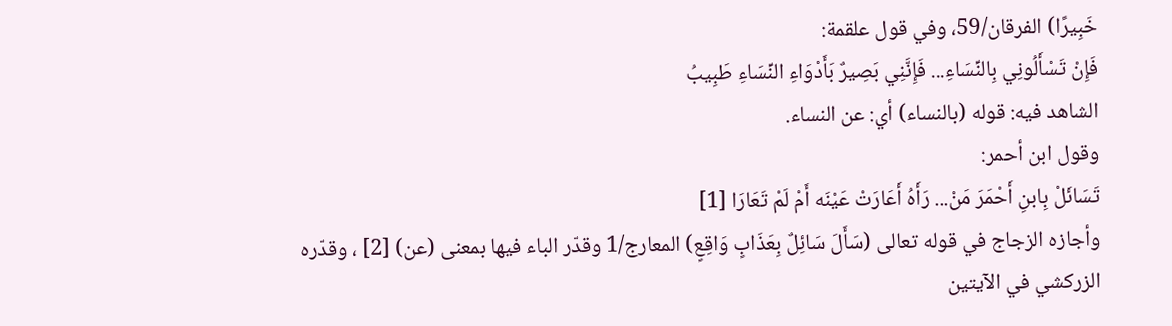خَبِيرًا) الفرقان/59، وفي قول علقمة:
فَإِنْ تَسْأَلُونِي بِالنِّسَاءِ... فَإِنَّنِي بَصِيرٌ بَأَدْوَاءِ النِّسَاءِ طَبِيبُ
الشاهد فيه: قوله (بالنساء) أي: عن النساء.
وقول ابن أحمر:
تَسَائَلْ بِابنِ أَحْمَرَ مَنْ... رَأَهُ أَعَارَتْ عَيْنَه أَمْ لَمْ تَعَارَا [1]
وأجازه الزجاج في قوله تعالى (سَأَلَ سَائِلٌ بِعَذَابٍ وَاقِعٍ) المعارج/1 وقدّر الباء فيها بمعنى (عن) [2] ، وقدّره الزركشي في الآيتين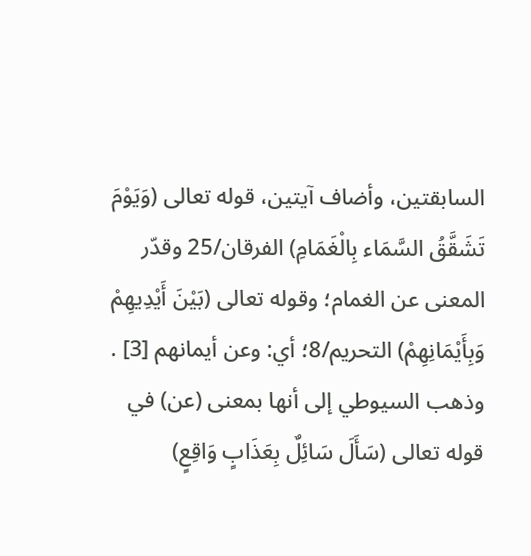السابقتين، وأضاف آيتين، قوله تعالى (وَيَوْمَ تَشَقَّقُ السَّمَاء بِالْغَمَامِ) الفرقان/25 وقدّر المعنى عن الغمام؛ وقوله تعالى (بَيْنَ أَيْدِيهِمْ وَبِأَيْمَانِهِمْ) التحريم/8؛ أي: وعن أيمانهم [3] . وذهب السيوطي إلى أنها بمعنى (عن) في قوله تعالى (سَأَلَ سَائِلٌ بِعَذَابٍ وَاقِعٍ)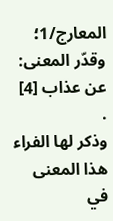المعارج/1؛ وقدّر المعنى: عن عذاب [4] .
وذكر لها الفراء هذا المعنى في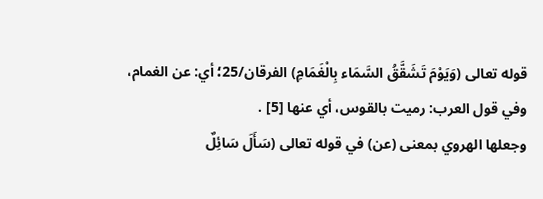قوله تعالى (وَيَوْمَ تَشَقَّقُ السَّمَاء بِالْغَمَامِ) الفرقان/25؛ أي: عن الغمام، وفي قول العرب: رميت بالقوس، أي عنها [5] .
وجعلها الهروي بمعنى (عن) في قوله تعالى (سَأَلَ سَائِلٌ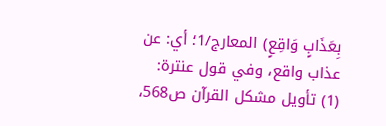بِعَذَابٍ وَاقِعٍ) المعارج/1؛ أي: عن عذاب واقع، وفي قول عنترة:
(1) تأويل مشكل القرآن ص568،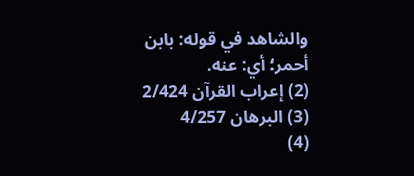والشاهد في قوله: بابن أحمر؛ أي: عنه.
(2) إعراب القرآن 2/424
(3) البرهان 4/257
(4)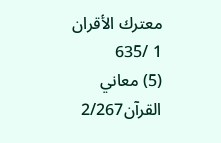معترك الأقران 1 /635
(5) معاني القرآن2/267